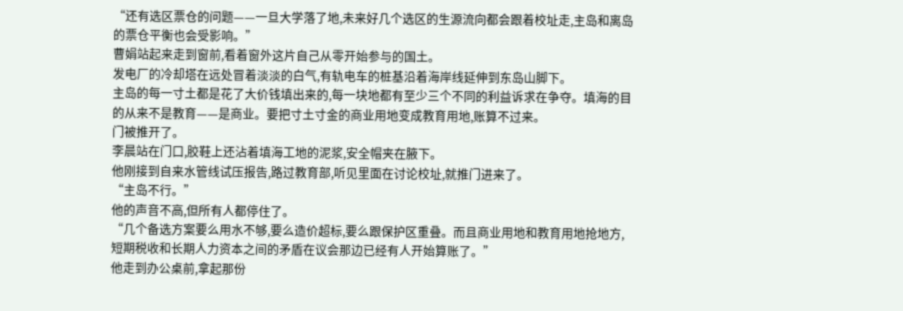“还有选区票仓的问题——一旦大学落了地,未来好几个选区的生源流向都会跟着校址走,主岛和离岛的票仓平衡也会受影响。”
曹娟站起来走到窗前,看着窗外这片自己从零开始参与的国土。
发电厂的冷却塔在远处冒着淡淡的白气,有轨电车的桩基沿着海岸线延伸到东岛山脚下。
主岛的每一寸土都是花了大价钱填出来的,每一块地都有至少三个不同的利益诉求在争夺。填海的目的从来不是教育——是商业。要把寸土寸金的商业用地变成教育用地,账算不过来。
门被推开了。
李晨站在门口,胶鞋上还沾着填海工地的泥浆,安全帽夹在腋下。
他刚接到自来水管线试压报告,路过教育部,听见里面在讨论校址,就推门进来了。
“主岛不行。”
他的声音不高,但所有人都停住了。
“几个备选方案要么用水不够,要么造价超标,要么跟保护区重叠。而且商业用地和教育用地抢地方,短期税收和长期人力资本之间的矛盾在议会那边已经有人开始算账了。”
他走到办公桌前,拿起那份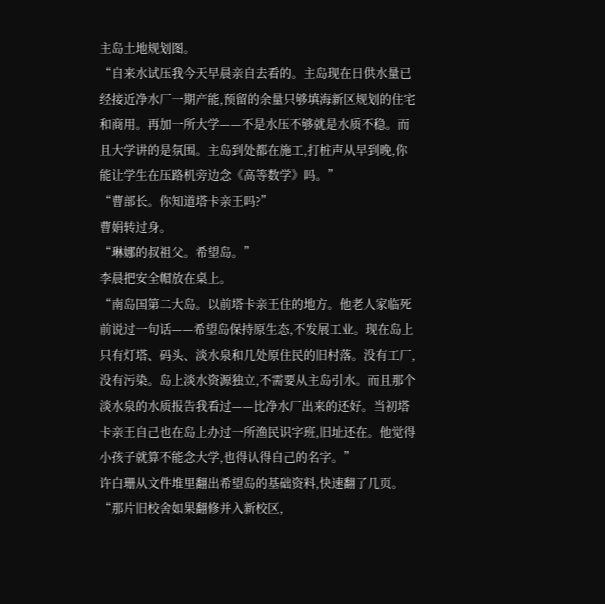主岛土地规划图。
“自来水试压我今天早晨亲自去看的。主岛现在日供水量已经接近净水厂一期产能,预留的余量只够填海新区规划的住宅和商用。再加一所大学——不是水压不够就是水质不稳。而且大学讲的是氛围。主岛到处都在施工,打桩声从早到晚,你能让学生在压路机旁边念《高等数学》吗。”
“曹部长。你知道塔卡亲王吗?”
曹娟转过身。
“琳娜的叔祖父。希望岛。”
李晨把安全帽放在桌上。
“南岛国第二大岛。以前塔卡亲王住的地方。他老人家临死前说过一句话——希望岛保持原生态,不发展工业。现在岛上只有灯塔、码头、淡水泉和几处原住民的旧村落。没有工厂,没有污染。岛上淡水资源独立,不需要从主岛引水。而且那个淡水泉的水质报告我看过——比净水厂出来的还好。当初塔卡亲王自己也在岛上办过一所渔民识字班,旧址还在。他觉得小孩子就算不能念大学,也得认得自己的名字。”
许白珊从文件堆里翻出希望岛的基础资料,快速翻了几页。
“那片旧校舍如果翻修并入新校区,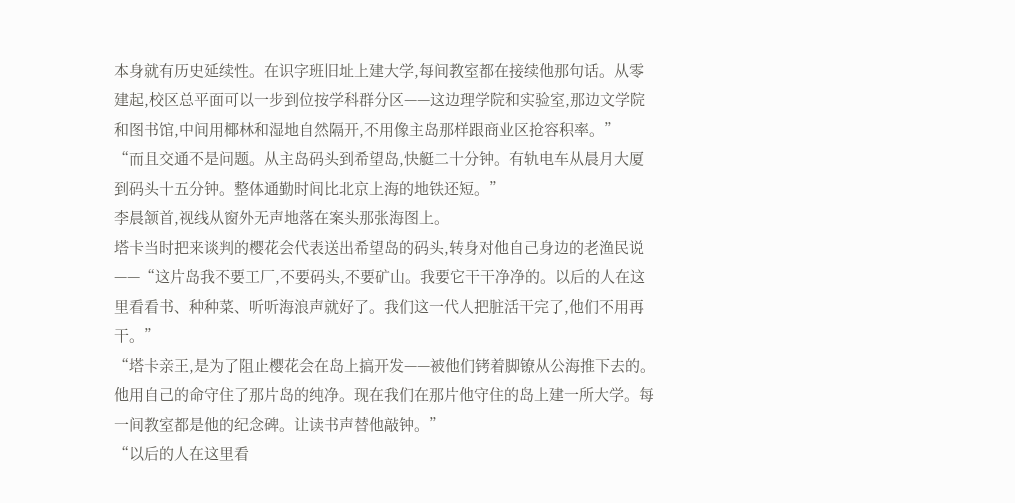本身就有历史延续性。在识字班旧址上建大学,每间教室都在接续他那句话。从零建起,校区总平面可以一步到位按学科群分区——这边理学院和实验室,那边文学院和图书馆,中间用椰林和湿地自然隔开,不用像主岛那样跟商业区抢容积率。”
“而且交通不是问题。从主岛码头到希望岛,快艇二十分钟。有轨电车从晨月大厦到码头十五分钟。整体通勤时间比北京上海的地铁还短。”
李晨颔首,视线从窗外无声地落在案头那张海图上。
塔卡当时把来谈判的樱花会代表送出希望岛的码头,转身对他自己身边的老渔民说——“这片岛我不要工厂,不要码头,不要矿山。我要它干干净净的。以后的人在这里看看书、种种菜、听听海浪声就好了。我们这一代人把脏活干完了,他们不用再干。”
“塔卡亲王,是为了阻止樱花会在岛上搞开发——被他们铐着脚镣从公海推下去的。他用自己的命守住了那片岛的纯净。现在我们在那片他守住的岛上建一所大学。每一间教室都是他的纪念碑。让读书声替他敲钟。”
“以后的人在这里看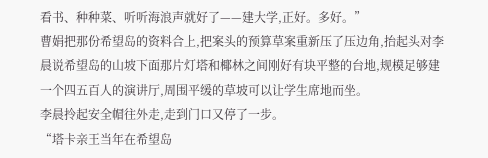看书、种种菜、听听海浪声就好了——建大学,正好。多好。”
曹娟把那份希望岛的资料合上,把案头的预算草案重新压了压边角,抬起头对李晨说希望岛的山坡下面那片灯塔和椰林之间刚好有块平整的台地,规模足够建一个四五百人的演讲厅,周围平缓的草坡可以让学生席地而坐。
李晨拎起安全帽往外走,走到门口又停了一步。
“塔卡亲王当年在希望岛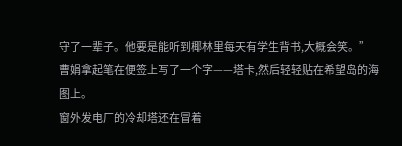守了一辈子。他要是能听到椰林里每天有学生背书,大概会笑。”
曹娟拿起笔在便签上写了一个字——塔卡,然后轻轻贴在希望岛的海图上。
窗外发电厂的冷却塔还在冒着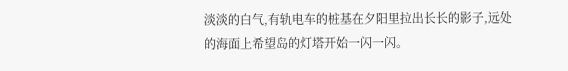淡淡的白气,有轨电车的桩基在夕阳里拉出长长的影子,远处的海面上希望岛的灯塔开始一闪一闪。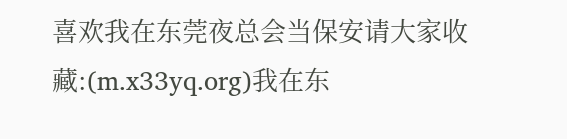喜欢我在东莞夜总会当保安请大家收藏:(m.x33yq.org)我在东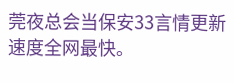莞夜总会当保安33言情更新速度全网最快。